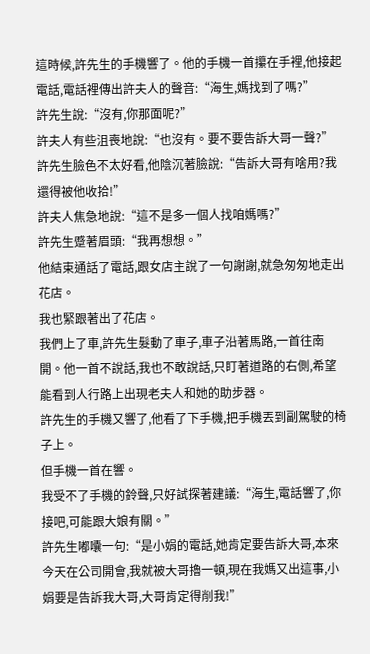這時候,許先生的手機響了。他的手機一首攥在手裡,他接起電話,電話裡傳出許夫人的聲音:“海生,媽找到了嗎?”
許先生說:“沒有,你那面呢?”
許夫人有些沮喪地說:“也沒有。要不要告訴大哥一聲?”
許先生臉色不太好看,他陰沉著臉說:“告訴大哥有啥用?我還得被他收拾!”
許夫人焦急地說:“這不是多一個人找咱媽嗎?”
許先生蹙著眉頭:“我再想想。”
他結束通話了電話,跟女店主說了一句謝謝,就急匆匆地走出花店。
我也緊跟著出了花店。
我們上了車,許先生髮動了車子,車子沿著馬路,一首往南開。他一首不說話,我也不敢說話,只盯著道路的右側,希望能看到人行路上出現老夫人和她的助步器。
許先生的手機又響了,他看了下手機,把手機丟到副駕駛的椅子上。
但手機一首在響。
我受不了手機的鈴聲,只好試探著建議:“海生,電話響了,你接吧,可能跟大娘有關。”
許先生嘟囔一句:“是小娟的電話,她肯定要告訴大哥,本來今天在公司開會,我就被大哥擼一頓,現在我媽又出這事,小娟要是告訴我大哥,大哥肯定得削我!”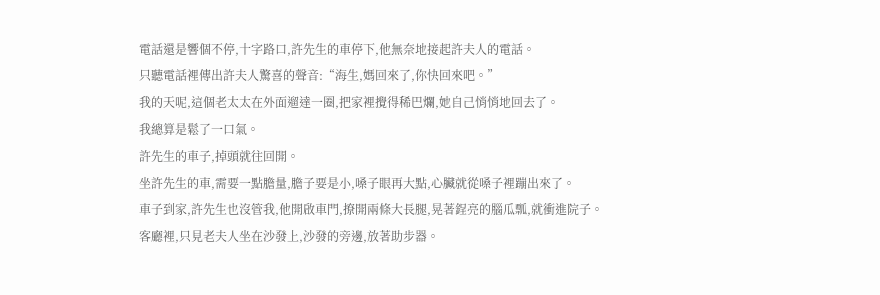電話還是響個不停,十字路口,許先生的車停下,他無奈地接起許夫人的電話。
只聽電話裡傳出許夫人驚喜的聲音:“海生,媽回來了,你快回來吧。”
我的天呢,這個老太太在外面遛達一圈,把家裡攪得稀巴爛,她自己悄悄地回去了。
我總算是鬆了一口氣。
許先生的車子,掉頭就往回開。
坐許先生的車,需要一點膽量,膽子要是小,嗓子眼再大點,心臟就從嗓子裡蹦出來了。
車子到家,許先生也沒管我,他開啟車門,撩開兩條大長腿,晃著鋥亮的腦瓜瓢,就衝進院子。
客廳裡,只見老夫人坐在沙發上,沙發的旁邊,放著助步器。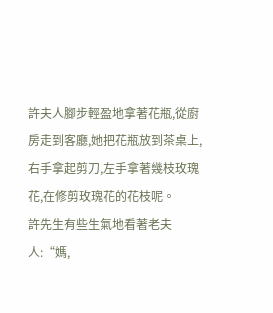許夫人腳步輕盈地拿著花瓶,從廚房走到客廳,她把花瓶放到茶桌上,右手拿起剪刀,左手拿著幾枝玫瑰花,在修剪玫瑰花的花枝呢。
許先生有些生氣地看著老夫人:“媽,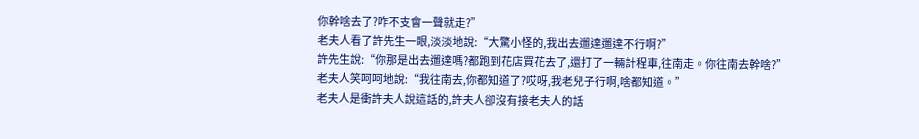你幹啥去了?咋不支會一聲就走?”
老夫人看了許先生一眼,淡淡地說:“大驚小怪的,我出去遛達遛達不行啊?”
許先生說:“你那是出去遛達嗎?都跑到花店買花去了,還打了一輛計程車,往南走。你往南去幹啥?”
老夫人笑呵呵地說:“我往南去,你都知道了?哎呀,我老兒子行啊,啥都知道。”
老夫人是衝許夫人說這話的,許夫人卻沒有接老夫人的話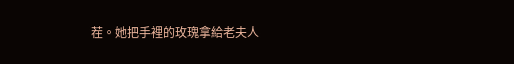茬。她把手裡的玫瑰拿給老夫人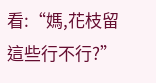看:“媽,花枝留這些行不行?”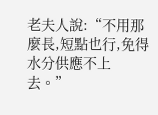老夫人說:“不用那麼長,短點也行,免得水分供應不上去。”